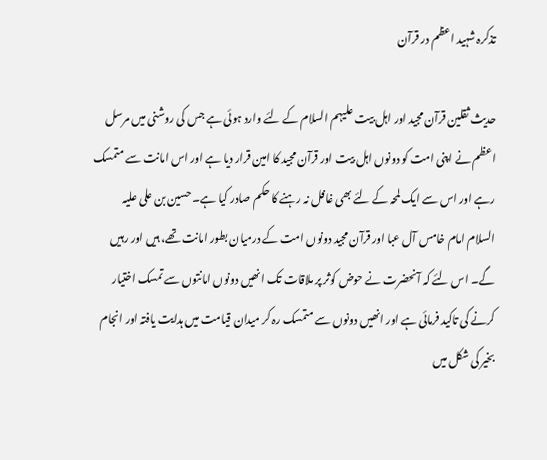تذکرہ شہید اعظم در قرآن

حدیث ثقلین قرآن مجید اور اہل بیت علیہم السلام کے لئے وارد ہوئی ہے جس کی روشنی میں مرسل اعظم نے اپنی امت کو دونوں اہل بیت اور قرآن مجید کا امین قرار دیا ہے اور اس امانت سے متمسک رہے اور اس سے ایک لمحہ کے لئے بھی غافل نہ رہنے کا حکم صادر کیا ہے۔ حسین بن علی علیہ السلام امام خامس آل عبا اور قرآن مجید دونوں امت کے درمیان بطور امانت تھے، ہیں اور رہیں گے۔ اس لئے کہ آنحضرت نے حوض کوثر پر ملاقات تک انھیں دونوں امانتوں سے تمسک اختیار کرنے کی تاکید فرمائی ہے اور انھیں دونوں سے متمسک رہ کر میدان قیامت میں ہدایت یافتہ اور انجام بخیر کی شکل میں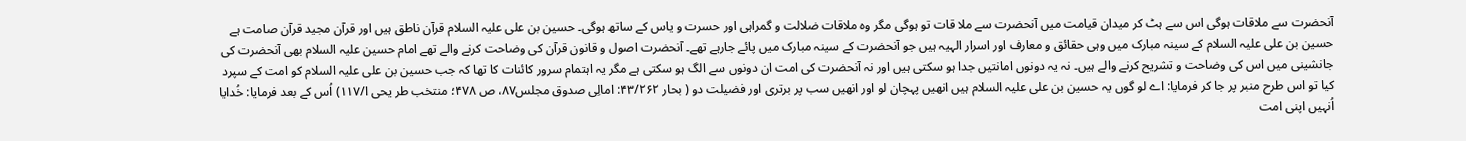آنحضرت سے ملاقات ہوگی اس سے ہٹ کر میدان قیامت میں آنحضرت سے ملا قات تو ہوگی مگر وہ ملاقات ضلالت و گمراہی اور حسرت و یاس کے ساتھ ہوگی۔ حسین بن علی علیہ السلام قرآن ناطق ہیں اور قرآن مجید قرآن صامت ہے حسین بن علی علیہ السلام کے سینہ مبارک میں وہی حقائق و معارف اور اسرار الہیہ ہیں جو آنحضرت کے سینہ مبارک میں پائے جارہے تھے۔ آنحضرت اصول و قانون قرآن کی وضاحت کرنے والے تھے امام حسین علیہ السلام بھی آنحضرت کی جانشینی میں اس کی وضاحت و تشریح کرنے والے ہیں۔ نہ یہ دونوں امانتیں جدا ہو سکتی ہیں اور نہ آنحضرت کی امت ان دونوں سے الگ ہو سکتی ہے مگر یہ اہتمام سرور کائنات کا تھا کہ جب حسین بن علی علیہ السلام کو امت کے سپرد کیا تو اس طرح منبر پر جا کر فرمایا: اے لو گوں یہ حسین بن علی علیہ السلام ہیں انھیں پہچان لو اور انھیں سب پر برتری اور فضیلت دو ( بحار ۴۳/۲۶۲: امالِی صدوق مجلس۸۷، ص ۴۷۸؛ منتخب طر یحی ا/۱۱۷) اُس کے بعد فرمایا: خُدایا اُنہیں اپنی امت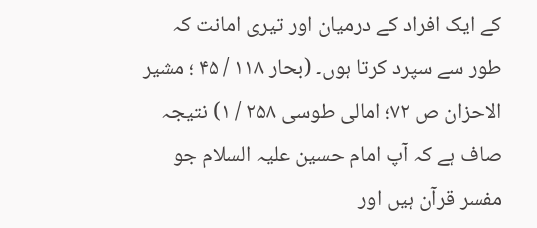کے ایک افراد کے درمیان اور تیری امانت کہ طور سے سپرد کرتا ہوں۔ (بحار ۱۱۸ / ۴۵ ؛ مشیر الاحزان ص ۷۲؛ امالی طوسی ۲۵۸ / ۱) نتیجہ صاف ہے کہ آپ امام حسین علیہ السلام جو مفسر قرآن ہیں اور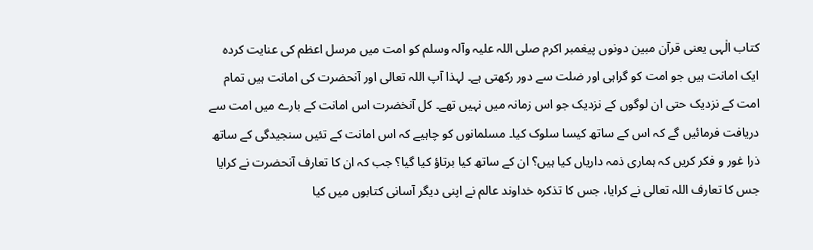کتاب الٰہی یعنی قرآن مبین دونوں پیغمبر اکرم صلی اللہ علیہ وآلہ وسلم کو امت میں مرسل اعظم کی عنایت کردہ ایک امانت ہیں جو امت کو گراہی اور ضلت سے دور رکھتی ہے۔ لہذا آپ اللہ تعالی اور آنحضرت کی امانت ہیں تمام امت کے نزدیک حتی ان لوگوں کے نزدیک جو اس زمانہ میں نہیں تھے۔ کل آنخضرت اس امانت کے بارے میں امت سے دریافت فرمائیں گے کہ اس کے ساتھ کیسا سلوک کیا۔ مسلمانوں کو چاہیے کہ اس امانت کے تئیں سنجیدگی کے ساتھ ذرا غور و فکر کریں کہ ہماری ذمہ داریاں کیا ہیں؟ ان کے ساتھ کیا برتاؤ کیا گیا؟ جب کہ ان کا تعارف آنحضرت نے کرایا جس کا تعارف اللہ تعالی نے کرایا، جس کا تذکرہ خداوند عالم نے اپنی دیگر آسانی کتابوں میں کیا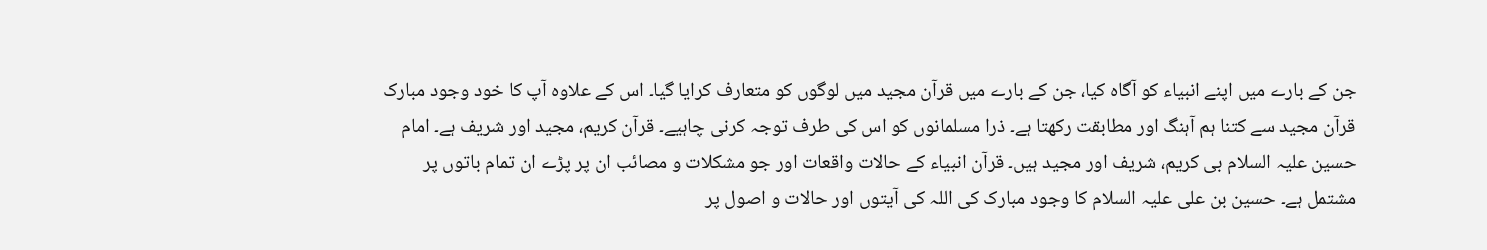جن کے بارے میں اپنے انبیاء کو آگاہ کیا، جن کے بارے میں قرآن مجید میں لوگوں کو متعارف کرایا گیا۔ اس کے علاوہ آپ کا خود وجود مبارک قرآن مجید سے کتنا ہم آہنگ اور مطابقت رکھتا ہے۔ ذرا مسلمانوں کو اس کی طرف توجہ کرنی چاہیے۔ قرآن کریم، مجید اور شریف ہے۔ امام حسین علیہ السلام بی کریم، شریف اور مجید ہیں۔ قرآن انبیاء کے حالات واقعات اور جو مشکلات و مصائب ان پر پڑے ان تمام باتوں پر مشتمل ہے۔ حسین بن علی علیہ السلام کا وجود مبارک کی اللہ کی آیتوں اور حالات و اصول پر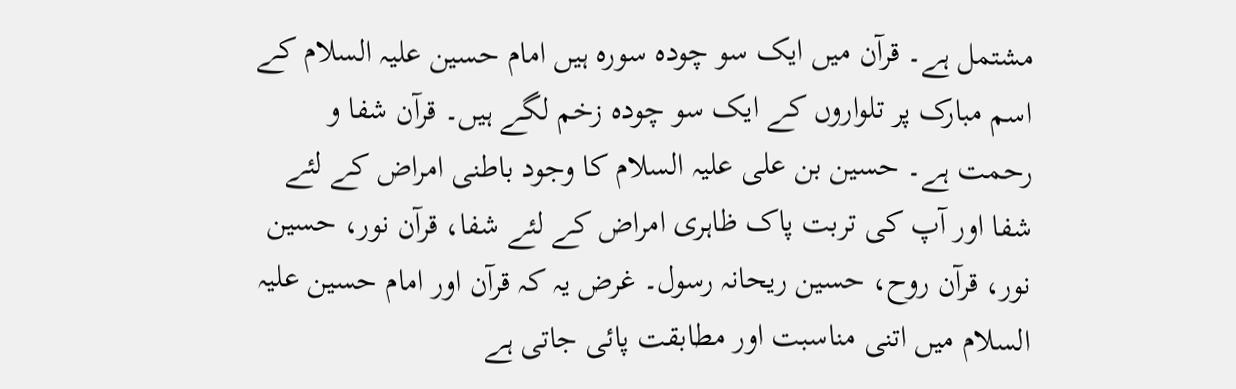مشتمل ہے۔ قرآن میں ایک سو چودہ سورہ ہیں امام حسین علیہ السلام کے اسم مبارک پر تلواروں کے ایک سو چودہ زخم لگے ہیں۔ قرآن شفا و رحمت ہے۔ حسین بن علی علیہ السلام کا وجود باطنی امراض کے لئے شفا اور آپ کی تربت پاک ظاہری امراض کے لئے شفا، قرآن نور، حسین نور، قرآن روح، حسین ریحانہ رسول۔ غرض یہ کہ قرآن اور امام حسین علیہ السلام میں اتنی مناسبت اور مطابقت پائی جاتی ہے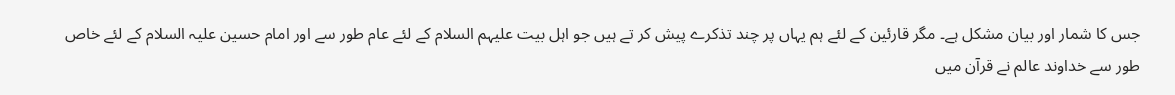جس کا شمار اور بیان مشکل ہے۔ مگر قارئین کے لئے ہم یہاں پر چند تذکرے پیش کر تے ہیں جو اہل بیت علیہم السلام کے لئے عام طور سے اور امام حسین علیہ السلام کے لئے خاص طور سے خداوند عالم نے قرآن میں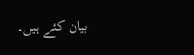بیان کئے ہیں۔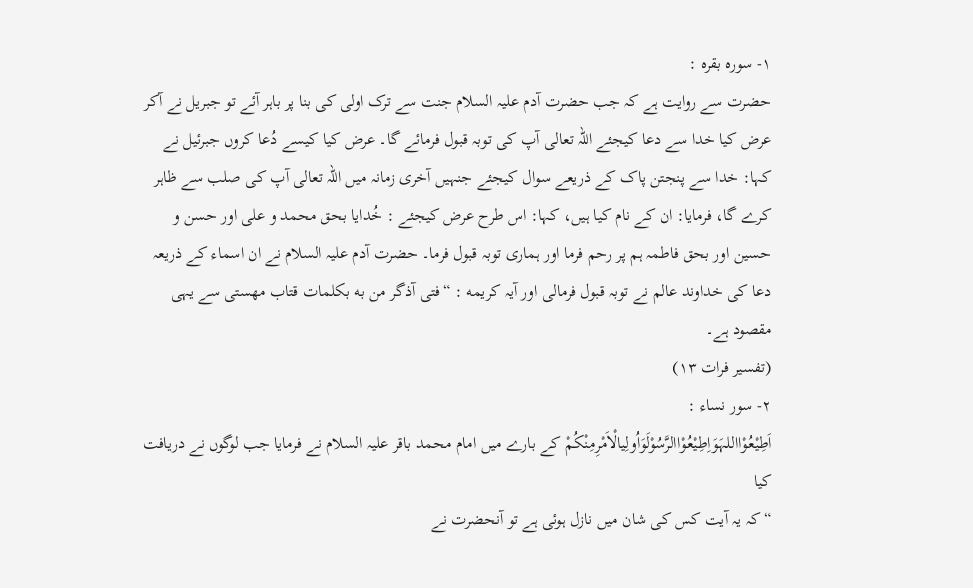۱- سورہ بقرہ :
حضرت سے روایت ہے کہ جب حضرت آدم علیہ السلام جنت سے ترک اولی کی بنا پر باہر آئے تو جبریل نے آکر عرض کیا خدا سے دعا کیجئے اللہ تعالی آپ کی توبہ قبول فرمائے گا۔ عرض کیا کیسے دُعا کروں جبرئیل نے کہا: خدا سے پنجتن پاک کے ذریعے سوال کیجئے جنہیں آخری زمانہ میں اللہ تعالی آپ کی صلب سے ظاہر کرے گا، فرمایا: ان کے نام کیا ہیں، کہا: اس طرح عرض کیجئے : خُدایا بحق محمد و علی اور حسن و حسین اور بحق فاطمہ ہم پر رحم فرما اور ہماری توبہ قبول فرما۔ حضرت آدم علیہ السلام نے ان اسماء کے ذریعہ دعا کی خداوند عالم نے توبہ قبول فرمالی اور آیہ کریمه : “فتی آذگر من به بكلمات قتاب مهستی سے یہی مقصود ہے۔
(تفسیر فرات ۱۳)
۲- سور نساء :
اَطِیْعُوْااللہَوَاِطِیْعُوْاالرَّسُوْلَوَاُولِیالْاَمْرِمِنْکُمْ کے بارے میں امام محمد باقر علیہ السلام نے فرمایا جب لوگوں نے دریافت کیا
“کہ یہ آیت کس کی شان میں نازل ہوئی ہے تو آنحضرت نے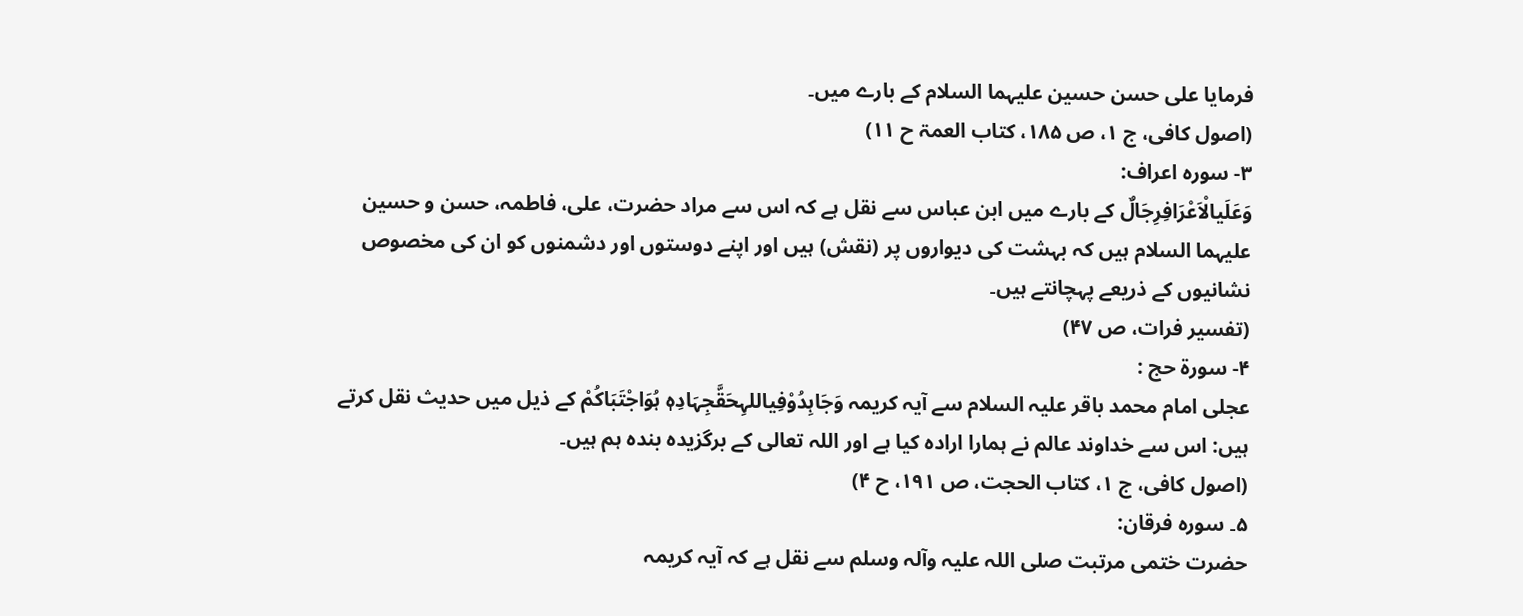فرمایا علی حسن حسین علیہما السلام کے بارے میں۔
(اصول کافی، ج ۱، ص ۱۸۵، کتاب العمۃ ح ۱۱)
۳- سوره اعراف:
وَعَلَیالْاَعْرَافِرِجَالٌ کے بارے میں ابن عباس سے نقل ہے کہ اس سے مراد حضرت، علی، فاطمہ، حسن و حسین علیہما السلام ہیں کہ بہشت کی دیواروں پر (نقش) ہیں اور اپنے دوستوں اور دشمنوں کو ان کی مخصوص نشانیوں کے ذریعے پہچانتے ہیں۔
(تفسیر فرات، ص ۴۷)
۴- سورة حج :
عجلی امام محمد باقر علیہ السلام سے آیہ کریمہ وَجَاہِدُوْفِیاللہِحَقَّجِہَادِہٖ ہُوَاجْتَبَاکُمْ کے ذیل میں حدیث نقل کرتے ہیں: اس سے خداوند عالم نے ہمارا ارادہ کیا ہے اور اللہ تعالی کے برگزیده بنده ہم ہیں۔
(اصول کافی، ج ۱، کتاب الحجت، ص ۱۹۱، ح ۴)
۵۔ سوره فرقان:
حضرت ختمی مرتبت صلی اللہ علیہ وآلہ وسلم سے نقل ہے کہ آیہ کریمہ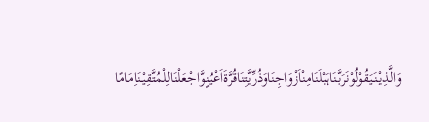وَالَّذِیْنَیَقُوْلُوْنَرَبَّنَاہَبْلَنَامِنْاَزْوَاجِنَاوَذُرِّیَّتِنَاقُرَّۃَاَعْیُنٍوَّاجْعَلْنَالِلْمُتَّقِیْنَاِمَامًا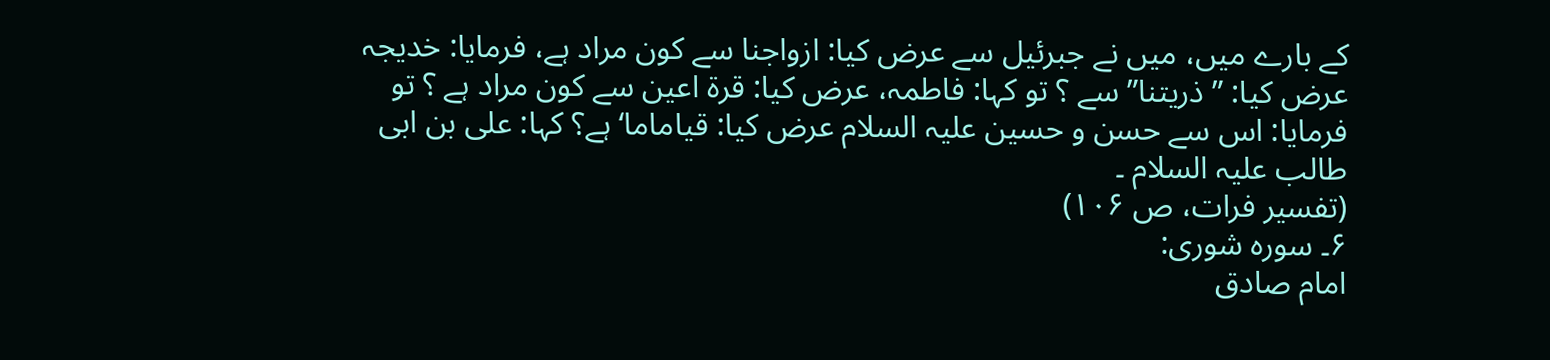کے بارے میں، میں نے جبرئیل سے عرض کیا: ازواجنا سے کون مراد ہے، فرمایا: خدیجہ عرض کیا: ” ذريتنا” سے ؟ تو کہا: فاطمہ، عرض کیا: قرة اعين سے کون مراد ہے ؟ تو فرمایا: اس سے حسن و حسین علیہ السلام عرض کیا: قياماما‘ ہے؟ کہا: علی بن ابی طالب علیہ السلام ۔
(تفسیر فرات، ص ۱۰۶)
۶۔ سورہ شوری:
امام صادق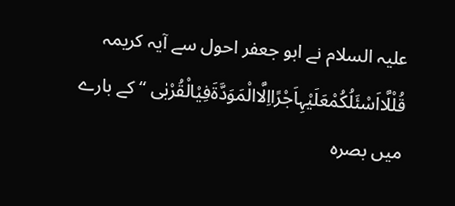علیہ السلام نے ابو جعفر احول سے آیہ کریمہ قُلْلَّااَسْئَلُکُمْعَلَیْہِاَجْرًااِلَّاالْمَوَدَّۃَفِیْالْقُرْبٰی “ کے بارے میں بصره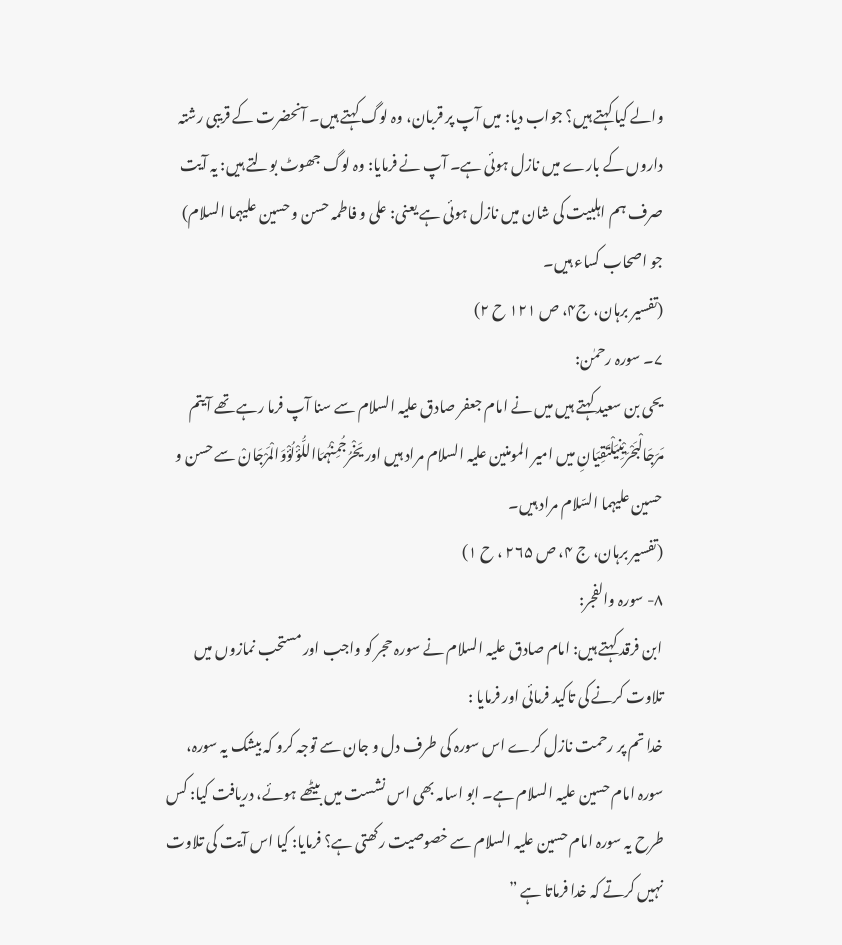والے کیا کہتے ہیں؟ جواب دیا: میں آپ پر قربان، وہ لوگ کہتے ہیں۔ آنحضرت کے قریبی رشتہ داروں کے بارے میں نازل ہوئی ہے۔ آپ نے فرمایا: وہ لوگ جھوٹ بولتے ہیں: یہ آیت صرف ہم اہلبیت کی شان میں نازل ہوئی ہے یعنی: علی و فاطمہ حسن و حسین علیہما السلام) جو اصحاب کساء ہیں۔
(تفسیر برہان، ج۴، ص ۱۲۱ ح ۲)
۷۔ سورہ رحمٰن:
یحی بن سعید کہتے ہیں میں نے امام جعفر صادق علیہ السلام سے سنا آپ فرما رہے تھے آیتم مَرَجَالْبَحْرَیْنِیَلْتَقِیَانِ میں امیر المومنین علیہ السلام مراد ہیں اور یَخْرُجُمِنْہُمَااللُّؤْلُؤْوَالْمَرْجَانْ سے حسن و حسین علیہما السّلام مراد ہیں۔
(تفسیر برہان، ج ۴، ص ۲۶۵ ، ح ۱)
۸- سورہ والفجر:
ابن فرقد کہتے ہیں: امام صادق علیہ السلام نے سورہ حجر کو واجب اور مستحب نمازوں میں تلاوت کرنے کی تاکید فرمائی اور فرمایا :
خدا تم پر رحمت نازل کرے اس سورہ کی طرف دل و جان سے توجہ کرو کہ بیشک یہ سورہ، سورہ امام حسین علیہ السلام ہے۔ ابو اسامہ بھی اس نشست میں بیٹھے ہوئے، دریافت کیا: کس طرح یہ سورہ امام حسین علیہ السلام سے خصوصیت رکھتی ہے؟ فرمایا: کیا اس آیت کی تلاوت نہیں کرتے کہ خدا فرماتا ہے ”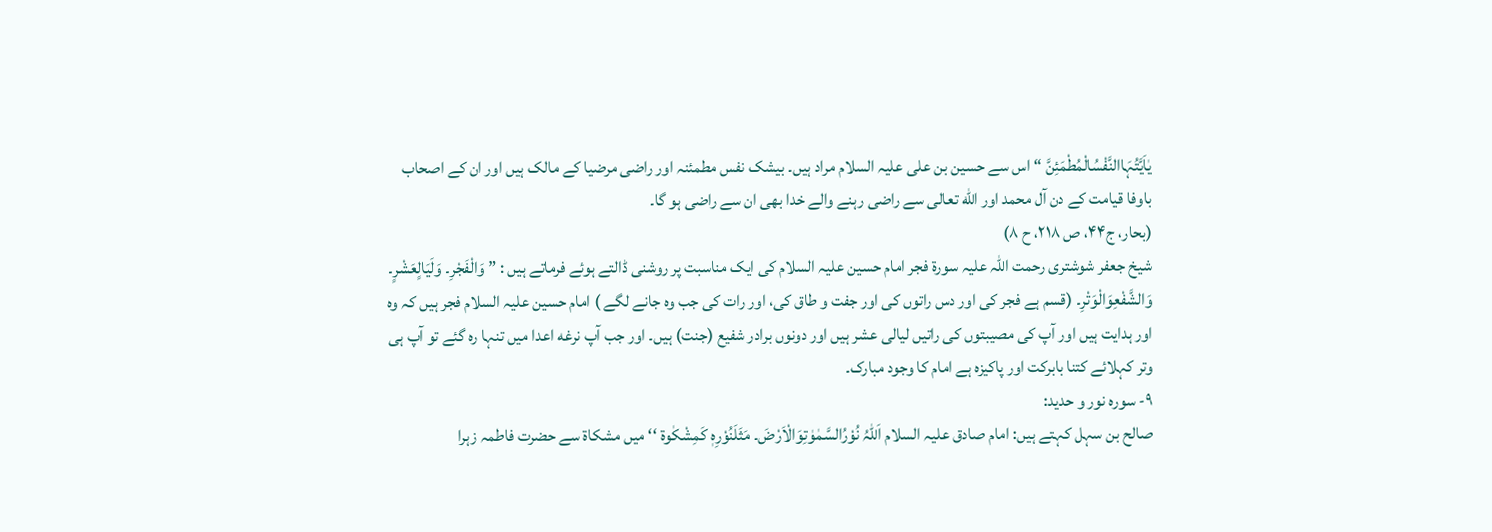یٰاَیَّتُہَاالنَّفْسُالْمُطْمَئِنَّ “ اس سے حسین بن علی علیہ السلام مراد ہیں۔ بیشک نفس مطمئنہ اور راضی مرضیا کے مالک ہیں اور ان کے اصحاب باوفا قیامت کے دن آل محمد اور الله تعالی سے راضی رہنے والے خدا بھی ان سے راضی ہو گا۔
(بحار، ج۴۴، ص ۲۱۸، ح ۸)
شیخ جعفر شوشتری رحمت اللہ علیہ سورة فجر امام حسین علیہ السلام کی ایک مناسبت پر روشنی ڈالتے ہوئے فرماتے ہیں : ” وَالْفَجْرِ۔ وَلَیَالٍعَشْرٍ۔ وَالشَّفْعِوَالْوَتْرِ۔ (قسم ہے فجر کی اور دس راتوں کی اور جفت و طاق کی، اور رات کی جب وہ جانے لگے ) امام حسین علیہ السلام فجر ہیں کہ وہ اور ہدایت ہیں اور آپ کی مصیبتوں کی راتیں ليالى عشر ہیں اور دونوں برادر شفیع (جنت) ہیں۔ اور جب آپ نرغه اعدا میں تنہا رہ گئے تو آپ ہی وتر کہلائے کتنا بابرکت اور پاکیزہ ہے امام کا وجود مبارک۔
۹- سورہ نور و حدید:
صالح بن سہل کہتے ہیں: امام صادق علیہ السلام اَللہُ نُوْرُالسَّمٰوٰتِوَالْاَرْضَ۔ مَثَلَنُوْرِہٖ کَمِشْکٰوۃ ‘‘ میں مشکاۃ سے حضرت فاطمہ زہرا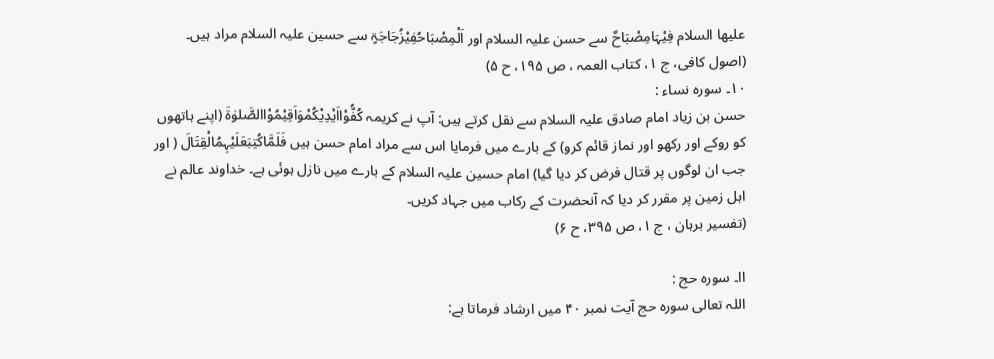علیھا السلام فِیْہَامِصْبَاحٌ سے حسن علیہ السلام اور اَلْمِصْبَاحُفِیْزُجَاجَۃٍ سے حسین علیہ السلام مراد ہیں۔
(اصول کافی، ج ۱، کتاب العمہ ، ص ۱۹۵، ح ۵)
۱۰۔ سورہ نساء :
حسن بن زیاد امام صادق علیہ السلام سے نقل کرتے ہیں: آپ نے کریمہ کُفُّوْااَیْدِیْکُمْوَاَقِیْمُوْاالصَّلوٰۃَ (اپنے ہاتھوں کو روکے اور رکھو اور نماز قائم کرو) کے بارے میں فرمایا اس سے مراد امام حسن ہیں فَلَمَّاکُتِبَعَلَیْہِمُالْقِتَالَ ( اور جب ان لوگوں پر قتال فرض کر دیا گیا) امام حسین علیہ السلام کے بارے میں نازل ہوئی ہے۔ خداوند عالم نے اہل زمین پر مقرر کر دیا کہ آنحضرت کے رکاب میں جہاد کریں۔
(تفسیر برہان ، ج ۱، ص ۳۹۵، ح ۶)

اا۔ سوره حج :
اللہ تعالی سورہ حج آیت نمبر ۴۰ میں ارشاد فرماتا ہے: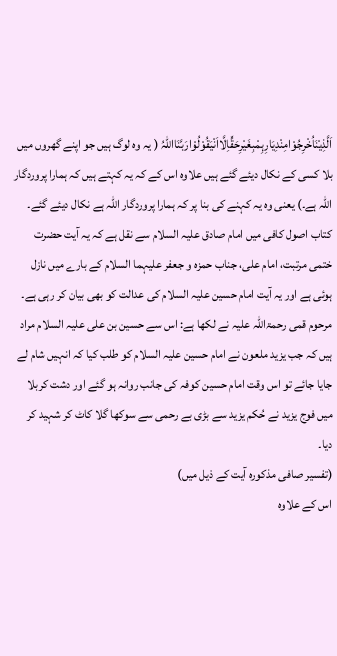اَلَّذِیْنَاُخْرِجُوْامِنْدِیَارِہِمْبِغَیْرِحَقٍّاِلَّااَنْیَقُوْلُوْارَبَّنَااللہُ ( یہ وہ لوگ ہیں جو اپنے گھروں میں بلا کسی کے نکال دیئے گئے ہیں علاوہ اس کے کہ یہ کہتے ہیں کہ ہمارا پروردگار اللہ ہے۔) یعنی وه یہ کہنے کی بنا پر کہ ہمارا پروردگار اللہ ہے نکال دیئے گئے۔ کتاب اصول کافی میں امام صادق علیہ السلام سے نقل ہے کہ یہ آیت حضرت ختمی مرتبت، امام علی، جناب حمزه و جعفر علیہما السلام کے بارے میں نازل ہوئی ہے اور یہ آیت امام حسین علیہ السلام کی عدالت کو بھی بیان کر رہی ہے۔
مرحوم قمی رحمۃاللہ علیہ نے لکھا ہے: اس سے حسین بن علی علیہ السلام مراد ہیں کہ جب یزید ملعون نے امام حسین علیہ السلام کو طلب کیا کہ انہیں شام لے جایا جائے تو اس وقت امام حسین کوفہ کی جانب روانہ ہو گئے اور دشت کربلا میں فوج یزید نے حُکم یزید سے بڑی بے رحمی سے سوکھا گلا کاٹ کر شہید کر دیا۔
(تفسیر صافی مذکورہ آیت کے ذیل میں)
اس کے علاوہ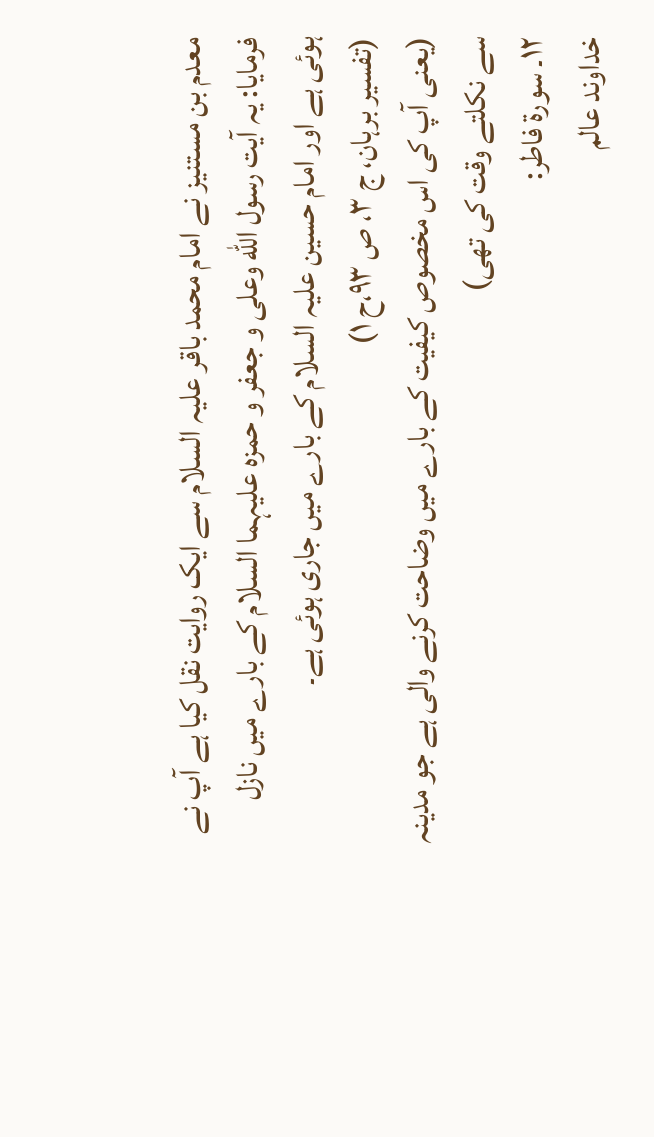معدم بن مستنیز نے امام محمد باقر علیہ السلام سے ایک روایت نقل کیا ہے آپ نے فرمایا: یہ آیت رسول الله وعلی و جعفر و حمزہ علیہما السلام کے بارے میں نازل ہوئی ہے اور امام حسین علیہ السلام کے بارے میں جاری ہوئی ہے۔
(تفسیر برہان، ج ۳، ص ۹۳،ح ۱)
(یعنی آپ کی اس مخصوص کیفیت کے بارے میں وضاحت کرنے والی ہے جو مدینہ سے نکلتے وقت کی تھی)
۱۲۔ سورة فاطر:
خداوند عالم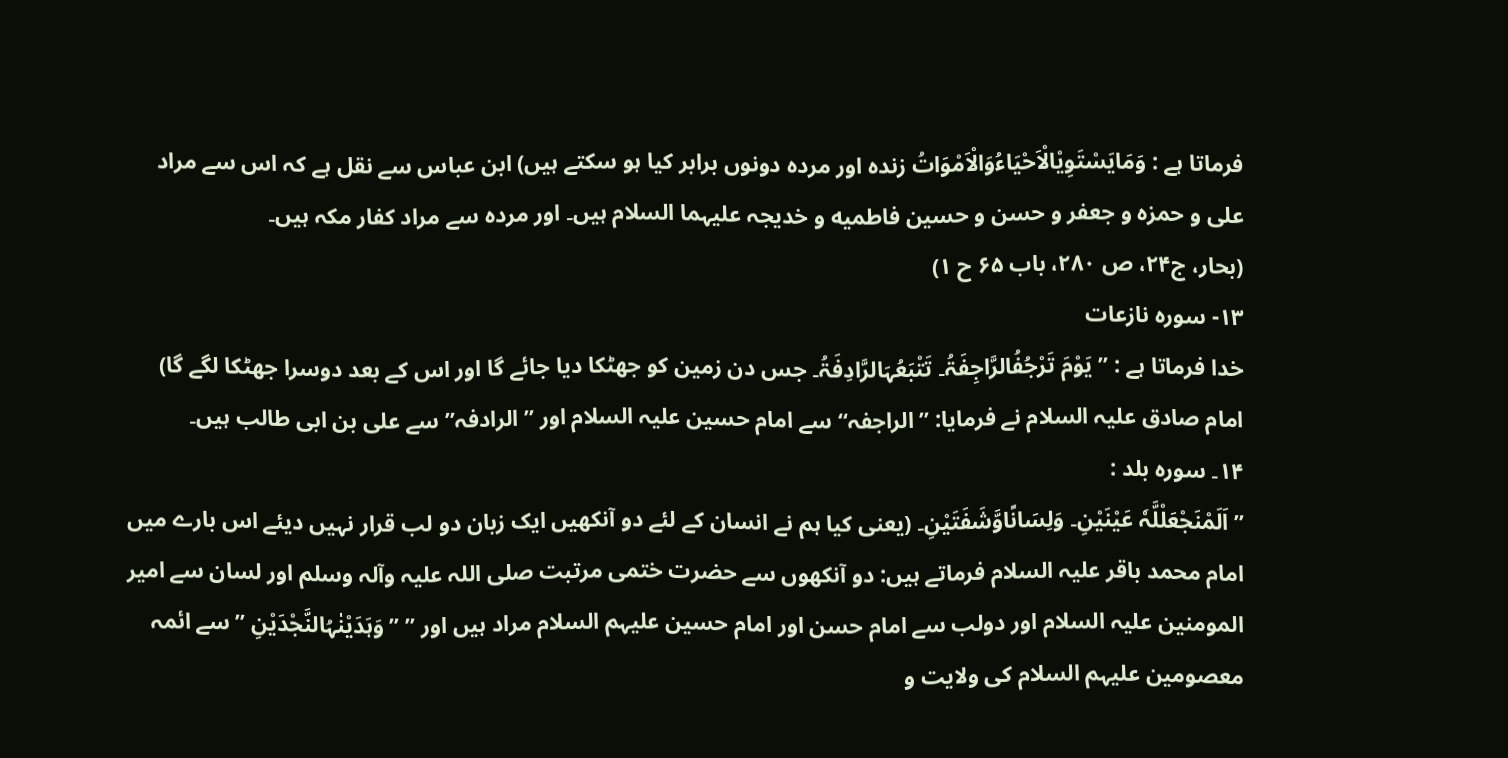فرماتا ہے : وَمَایَسْتَوِیْالْاَحْیَاءُوَالْاَمْوَاتُ زندہ اور مردہ دونوں برابر کیا ہو سکتے ہیں) ابن عباس سے نقل ہے کہ اس سے مراد علی و حمزه و جعفر و حسن و حسین فاطمیه و خدیجہ علیہما السلام ہیں۔ اور مردہ سے مراد کفار مکہ ہیں۔
(بحار، ج۲۴، ص ۲۸۰، باب ۶۵ ح ۱)
۱۳- سوره نازعات
خدا فرماتا ہے : ” یَوْمَ تَرْجُفُالرَّاجِفَۃُ۔ تَتْبَعُہَالرَّادِفَۃُ۔ جس دن زمین کو جھٹکا دیا جائے گا اور اس کے بعد دوسرا جھٹکا لگے گا) امام صادق علیہ السلام نے فرمایا: ”الراجفہ“ سے امام حسین علیہ السلام اور ” الرادفہ” سے علی بن ابی طالب ہیں۔
۱۴۔ سوره بلد :
” اَلَمْنَجْعَلْلَّہٗ عَیْنَیْنِ۔ وَلِسَانًاوَّشَفَتَیْنِ۔ (یعنی کیا ہم نے انسان کے لئے دو آنکھیں ایک زبان دو لب قرار نہیں دیئے اس بارے میں امام محمد باقر علیہ السلام فرماتے ہیں: دو آنکھوں سے حضرت ختمی مرتبت صلی اللہ علیہ وآلہ وسلم اور لسان سے امیر المومنین علیہ السلام اور دولب سے امام حسن اور امام حسین علیہم السلام مراد ہیں اور ” ” وَہَدَیْنٰہُالنَّجْدَیْنِ ” سے ائمہ معصومین علیہم السلام کی ولایت و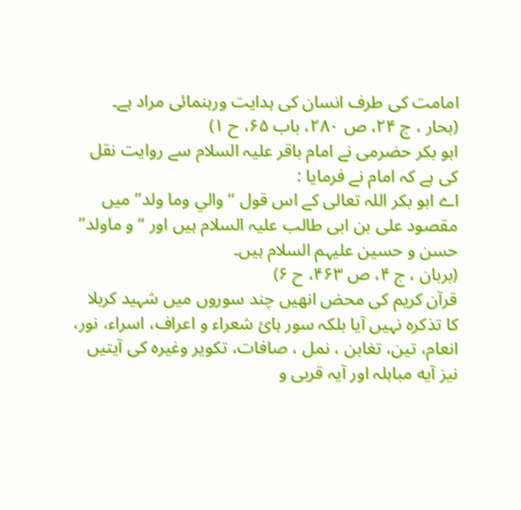امامت کی طرف انسان کی ہدایت ورہنمائی مراد ہے۔
(بحار ، ج ۲۴، ص ۲۸۰، باب ۶۵، ح ۱)
ابو بکر حضرمی نے امام باقر علیہ السلام سے روایت نقل کی ہے کہ امام نے فرمایا :
اے ابو بکر اللہ تعالی کے اس قول “والي وما ولد” میں مقصود علی بن ابی طالب علیہ السلام ہیں اور “و ماولد” حسن و حسین علیہم السلام ہیں۔
(بربان ، ج ۴، ص ۴۶۳، ح ۶)
قرآن کریم کی محض انھیں چند سوروں میں شہید کربلا کا تذکرہ نہیں آیا بلکہ سور ہائ شعراء و اعراف، اسراء، نور، انعام، تین، تغابن ، نمل ، صافات، تکویر وغیرہ کی آیتیں نیز آیه مباہلہ اور آیہ قربی و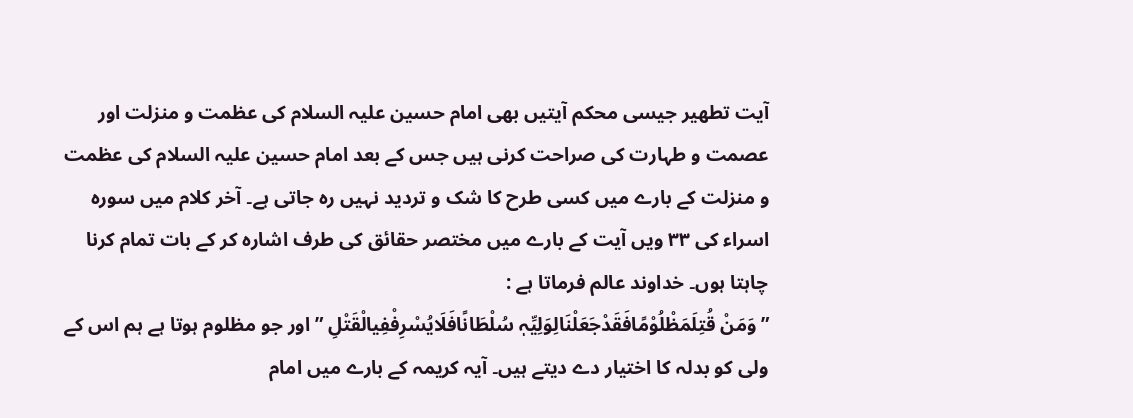آیت تطھیر جیسی محکم آیتیں بھی امام حسین علیہ السلام کی عظمت و منزلت اور عصمت و طہارت کی صراحت کرنی ہیں جس کے بعد امام حسین علیہ السلام کی عظمت و منزلت کے بارے میں کسی طرح کا شک و تردید نہیں رہ جاتی ہے۔ آخر کلام میں سوره اسراء کی ۳۳ ویں آیت کے بارے میں مختصر حقائق کی طرف اشارہ کر کے بات تمام کرنا چاہتا ہوں۔ خداوند عالم فرماتا ہے :
” وَمَنْ قُتِلَمَظْلُوْمًافَقَدْجَعَلْنَالِوَلِیِّہٖ سُلْطَانًافَلَایُسْرِفْفِیالْقَتْلِ ” اور جو مظلوم ہوتا ہے ہم اس کے ولی کو بدلہ کا اختیار دے دیتے ہیں۔ آیہ کریمہ کے بارے میں امام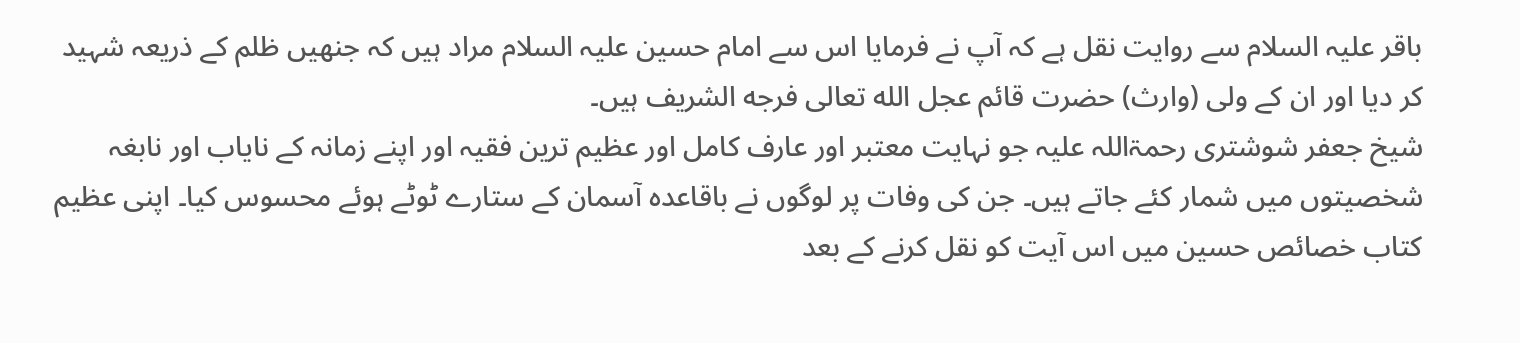باقر علیہ السلام سے روایت نقل ہے کہ آپ نے فرمایا اس سے امام حسین علیہ السلام مراد ہیں کہ جنھیں ظلم کے ذریعہ شہید کر دیا اور ان کے ولی (وارث) حضرت قائم عجل الله تعالی فرجه الشریف ہیں۔
شیخ جعفر شوشتری رحمۃاللہ علیہ جو نہایت معتبر اور عارف کامل اور عظیم ترین فقیہ اور اپنے زمانہ کے نایاب اور نابغہ شخصیتوں میں شمار کئے جاتے ہیں۔ جن کی وفات پر لوگوں نے باقاعدہ آسمان کے ستارے ٹوٹے ہوئے محسوس کیا۔ اپنی عظیم کتاب خصائص حسین میں اس آیت کو نقل کرنے کے بعد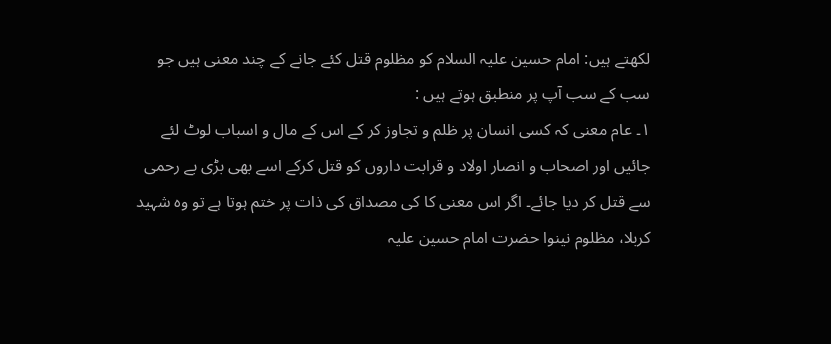لکھتے ہیں: امام حسین علیہ السلام کو مظلوم قتل کئے جانے کے چند معنی ہیں جو سب کے سب آپ پر منطبق ہوتے ہیں :
۱۔ عام معنی کہ کسی انسان پر ظلم و تجاوز کر کے اس کے مال و اسباب لوٹ لئے جائیں اور اصحاب و انصار اولاد و قرابت داروں کو قتل کرکے اسے بھی بڑی بے رحمی سے قتل کر دیا جائے۔ اگر اس معنی کا کی مصداق کی ذات پر ختم ہوتا ہے تو وہ شہید کربلا، مظلوم نینوا حضرت امام حسین علیہ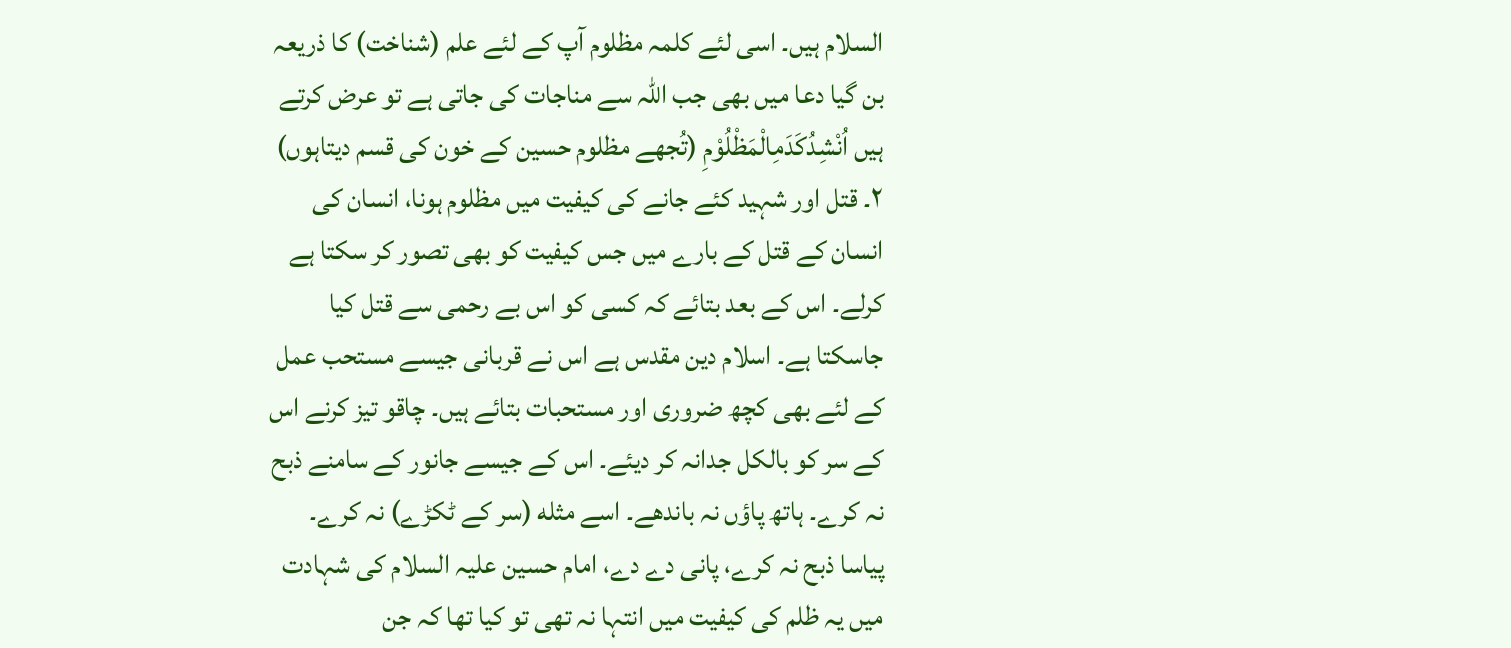السلام ہیں۔ اسی لئے کلمہ مظلوم آپ کے لئے علم (شناخت) کا ذریعہ بن گیا دعا میں بھی جب اللہ سے مناجات کی جاتی ہے تو عرض کرتے ہیں اُنْشِدُکَدَمِالْمَظْلُوْمِ (تُجھے مظلوم حسین کے خون کی قسم دیتاہوں)
۲۔ قتل اور شہید کئے جانے کی کیفیت میں مظلوم ہونا، انسان کی انسان کے قتل کے بارے میں جس کیفیت کو بھی تصور کر سکتا ہے کرلے۔ اس کے بعد بتائے کہ کسی کو اس بے رحمی سے قتل کیا جاسکتا ہے۔ اسلام دین مقدس ہے اس نے قربانی جیسے مستحب عمل کے لئے بھی کچھ ضروری اور مستحبات بتائے ہیں۔ چاقو تیز کرنے اس کے سر کو بالکل جدانہ کر دیئے۔ اس کے جیسے جانور کے سامنے ذبح نہ کرے۔ ہاتھ پاؤں نہ باندھے۔ اسے مثله (سر کے ٹکڑے) نہ کرے۔ پیاسا ذبح نہ کرے، پانی دے دے، امام حسین علیہ السلام کی شہادت میں یہ ظلم کی کیفیت میں انتہا نہ تھی تو کیا تھا کہ جن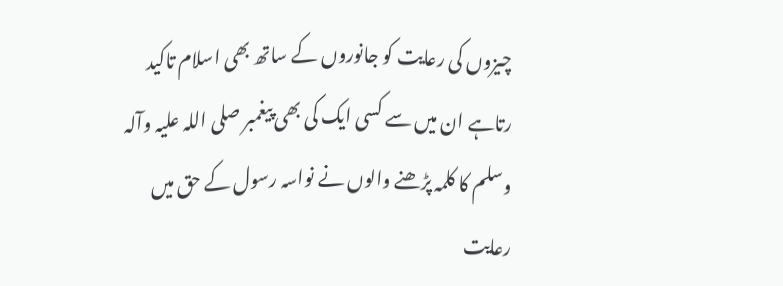چیزوں کی رعایت کو جانوروں کے ساتھ بھی اسلام تاکید رتاہے ان میں سے کسی ایک کی بھی پیغمبر صلی اللہ علیہ وآلہ وسلم کا کلمہ پڑھنے والوں نے نواسہ رسول کے حق میں رعایت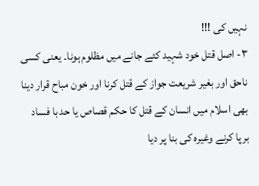نہیں کی !!!
۳- اصل قتل خود شہید کئے جانے میں مظلوم ہونا۔ یعنی کسی ناحق اور بغیر شریعت جواز کے قتل کرنا اور خون مباح قرار دینا بھی اسلام میں انسان کے قتل کا حکم قصاص یا حد با فساد برپا کرنے وغیرہ کی بنا پر دیا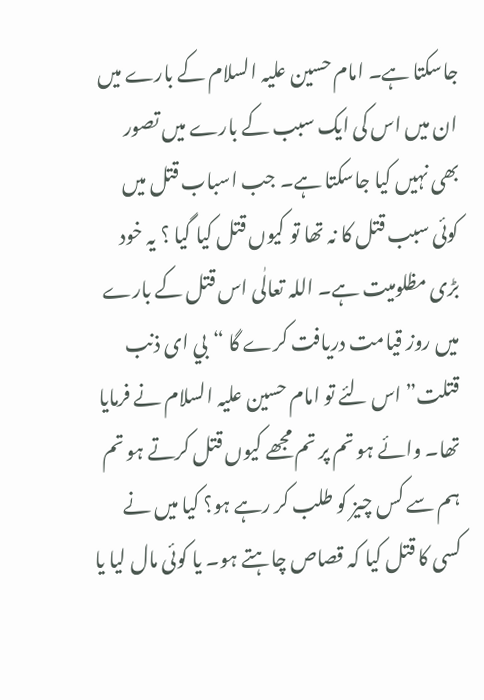جاسکتا ہے۔ امام حسین علیہ السلام کے بارے میں ان میں اس کی ایک سبب کے بارے میں تصور بھی نہیں کیا جاسکتا ہے۔ جب اسباب قتل میں کوئی سبب قتل کا نہ تھا تو کیوں قتل کیا گیا ؟ یہ خود بڑی مظلومیت ہے۔ اللہ تعالٰی اس قتل کے بارے میں روز قیامت دریافت کرے گا “بي ای ذنب قتلت” اس لئے تو امام حسین علیہ السلام نے فرمایا تھا۔ وائے ہو تم پر تم مجھے کیوں قتل کرتے ہو تم ہم سے کس چیز کو طلب کر رہے ہو؟ کیا میں نے کسی کا قتل کیا کہ قصاص چاہتے ہو۔ یا کوئی مال لیا یا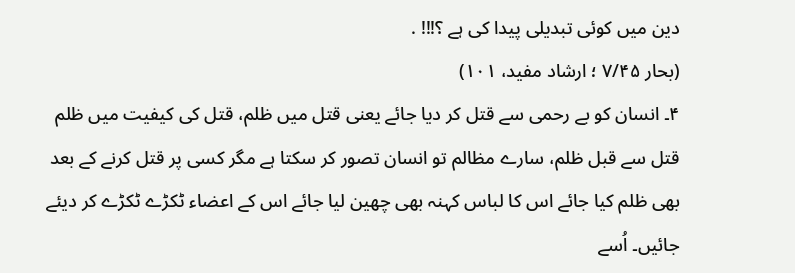دین میں کوئی تبدیلی پیدا کی ہے ؟!!! .
(بحار ۷/۴۵ ؛ ارشاد مفيد، ۱۰۱)
۴۔ انسان کو بے رحمی سے قتل کر دیا جائے یعنی قتل میں ظلم، قتل کی کیفیت میں ظلم قتل سے قبل ظلم، سارے مظالم تو انسان تصور کر سکتا ہے مگر کسی پر قتل کرنے کے بعد بھی ظلم کیا جائے اس کا لباس کہنہ بھی چھین لیا جائے اس کے اعضاء ٹکڑے ٹکڑے کر دیئے جائیں۔ اُسے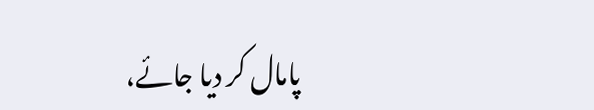پامال کر دیا جائے،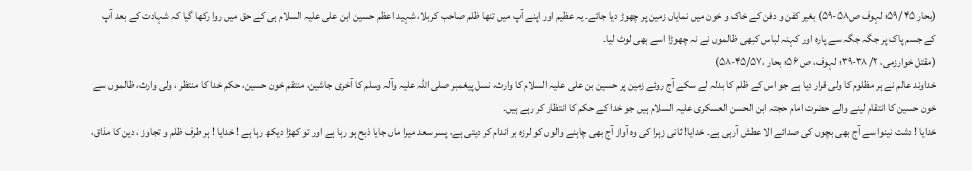(بحار ۴۵ /۵۹؛ لہوف ص۵۸-۵۹) بغیر کفن و دفن کے خاک و خون میں نمایاں زمین پر چھوڑ دیا جائے۔ یہ عظیم اور اپنے آپ میں تنها ظلم صاحب کربلا، شہید اعظم حسین ابن علی علیہ السلام ہی کے حق میں روا رکھا گیا کہ شہادت کے بعد آپ کے جسم پاک پر جگہ جگہ سے پاره اور کہنہ لباس کبھی ظالموں نے نہ چھوڑا اسے بھی لوٹ لیا۔
(مقتل خوارزمی، ۲/ ۳۸-۳۹؛ لہوف، ص ۵۶؛ بحار ،۴۵/۵۷-۵۸)
خداوند عالم نے ہر مظلوم کا ولی قرار دیا ہے جو اس کے ظلم کا بدلہ لے سکے آج روئے زمین پر حسین بن علی علیہ السلام کا وارث، نسل پیغمبر صلی اللہ علیہ وآلہ وسلم کا آخری جاشین، منتقم خون حسین، حکم خدا کا منتظر ، ولی وارث، ظالموں سے خون حسین کا انتقام لینے والے حضرت امام حجتہ ابن الحسن العسکری علیہ السلام ہیں جو خدا کے حکم کا انتظار کر رہے ہیں۔
خدایا ! دشت نینوا سے آج بھی بچوں کی صدائے الا عطش آرہی ہے۔ خدایا! ثانی زہرا کی وہ آواز آج بھی چاہنے والوں کو لرزه بر اندام کر دیتی ہے، پسر سعد میرا ماں جایا ذبح ہو رہا ہے اور تو کھڑا دیکھ رہا ہے ! خدایا ! ہر طرف ظلم و تجاوز ، دین کا مذاق،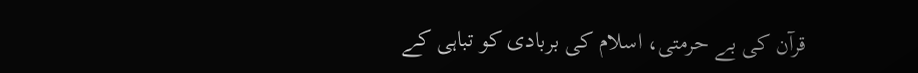قرآن کی بے حرمتی، اسلام کی بربادی کو تباہی کے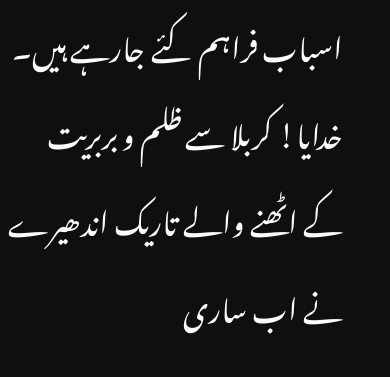اسباب فراہم کئے جارہے ہیں۔ خدایا! کربلا سے ظلم و بربریت کے اٹھنے والے تاریک اندھیرے نے اب ساری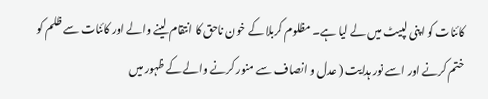کائنات کو اپنی لپیٹ میں لے لیا ہے۔ مظلوم کربلا کے خون ناحق کا انتقام لینے والے اور کائنات سے ظلم کو ختم کرنے اور اسے نور ہدایت ( عدل و انصاف سے منور کرنے والے کے ظہور میں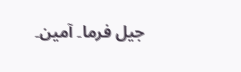جیل فرما۔ آمین۔